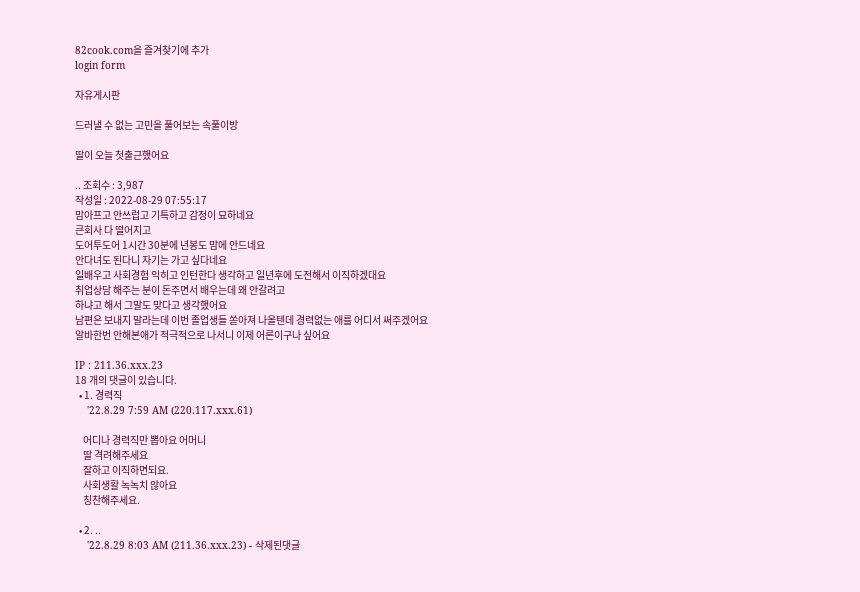82cook.com을 즐겨찾기에 추가
login form

자유게시판

드러낼 수 없는 고민을 풀어보는 속풀이방

딸이 오늘 첫출근했어요

.. 조회수 : 3,987
작성일 : 2022-08-29 07:55:17
맘아프고 안쓰럽고 기특하고 감정이 묘하네요
큰회사 다 떨어지고
도어투도어 1시간 30분에 년봉도 맘에 안드네요
안다녀도 된다니 자기는 가고 싶다네요
일배우고 사회경험 익히고 인턴한다 생각하고 일년후에 도전해서 이직하겠대요
취업상담 해주는 분이 돈주면서 배우는데 왜 안갈려고
하냐고 해서 그말도 맞다고 생각했어요
남편은 보내지 말라는데 이번 졸업생들 쏟아져 나올텐데 경력없는 애를 어디서 써주겠어요
알바한번 안해본애가 적극적으로 나서니 이제 어른이구나 싶어요

IP : 211.36.xxx.23
18 개의 댓글이 있습니다.
  • 1. 경력직
    '22.8.29 7:59 AM (220.117.xxx.61)

    어디나 경력직만 뽑아요 어머니
    딸 격려해주세요
    잘하고 이직하면되요.
    사회생활 녹녹치 않아요
    칭찬해주세요.

  • 2. ..
    '22.8.29 8:03 AM (211.36.xxx.23) - 삭제된댓글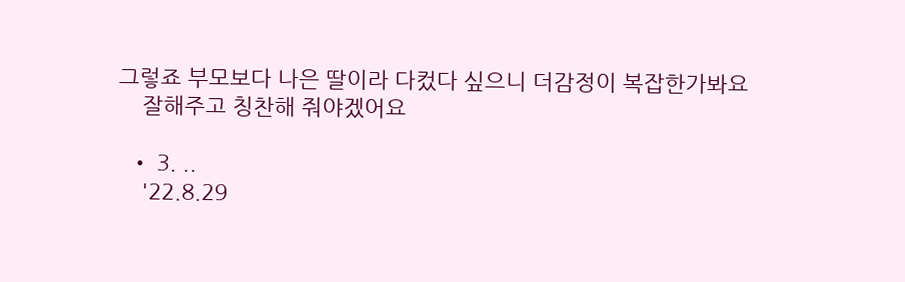그렇죠 부모보다 나은 딸이라 다컸다 싶으니 더감정이 복잡한가봐요
    잘해주고 칭찬해 줘야겠어요

  • 3. ..
    '22.8.29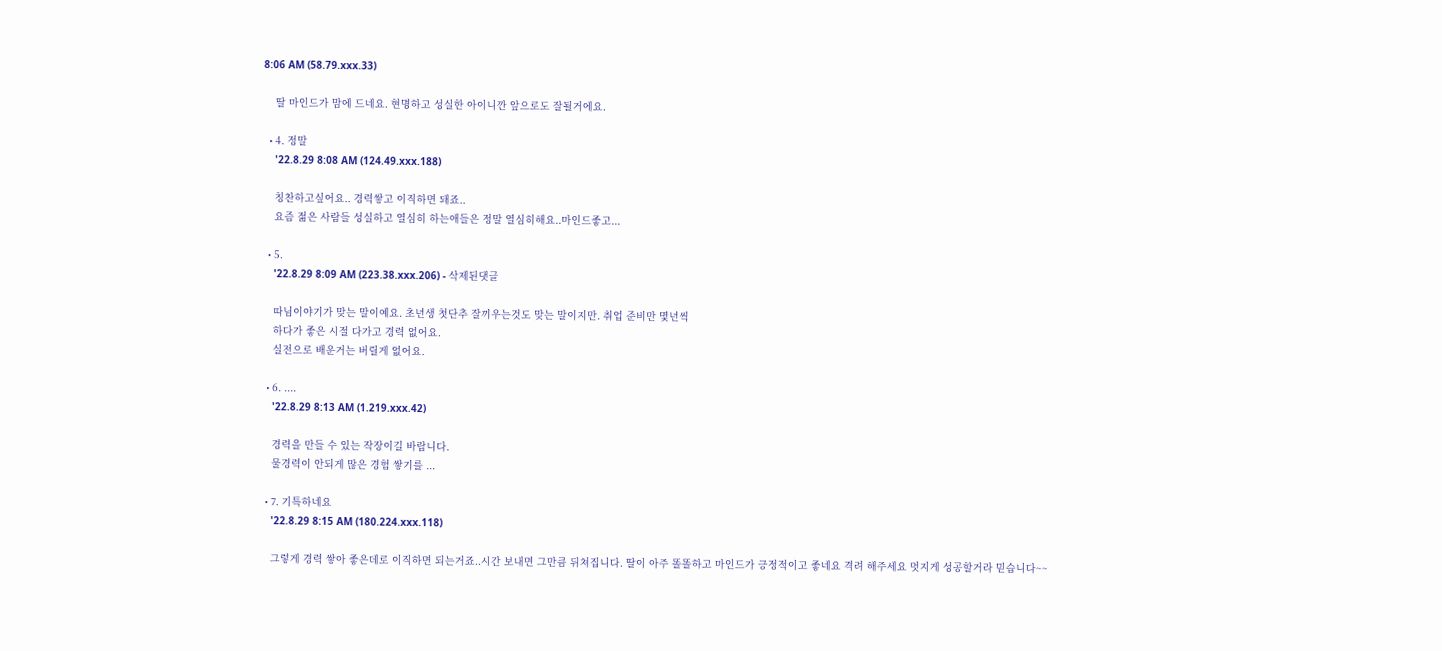8:06 AM (58.79.xxx.33)

    딸 마인드가 맘에 드네요. 현명하고 성실한 아이니깐 앞으로도 잘될거에요.

  • 4. 정말
    '22.8.29 8:08 AM (124.49.xxx.188)

    칭찬하고싶어요.. 경력쌓고 이직하면 돼죠..
    요즘 젊은 사람들 성실하고 열심히 하는애들은 정말 열심히해요..마인드좋고...

  • 5.
    '22.8.29 8:09 AM (223.38.xxx.206) - 삭제된댓글

    따님이야기가 맞는 말이예요. 초년생 첫단추 잘끼우는것도 맞는 말이지만. 취업 준비만 몇년씩
    하다가 좋은 시절 다가고 경력 없어요.
    실전으로 배운거는 버릴게 없어요.

  • 6. ....
    '22.8.29 8:13 AM (1.219.xxx.42)

    경력을 만들 수 있는 작장이길 바랍니다.
    물경력이 안되게 많은 경험 쌓기를 ...

  • 7. 기특하네요
    '22.8.29 8:15 AM (180.224.xxx.118)

    그렇게 경력 쌓아 좋은데로 이직하면 되는거죠..시간 보내면 그만큼 뒤쳐집니다. 딸이 아주 똘똘하고 마인드가 긍정적이고 좋네요 격려 해주세요 멋지게 성공할거라 믿습니다~~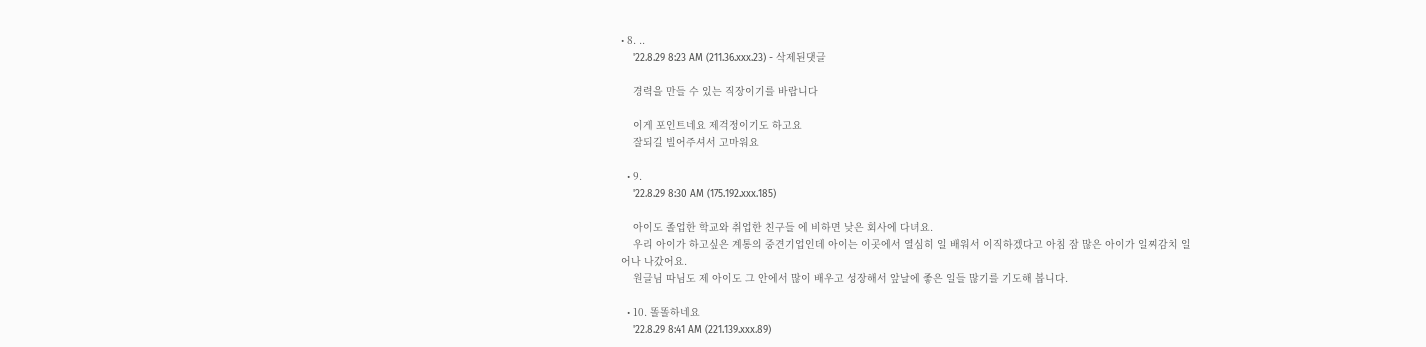• 8. ..
    '22.8.29 8:23 AM (211.36.xxx.23) - 삭제된댓글

    경력을 만들 수 있는 직장이기를 바랍니다

    이게 포인트네요 제걱정이기도 하고요
    잘되길 빌어주셔서 고마워요

  • 9.
    '22.8.29 8:30 AM (175.192.xxx.185)

    아이도 졸업한 학교와 취업한 친구들 에 비하면 낮은 회사에 다녀요.
    우리 아이가 하고싶은 계통의 중견기업인데 아이는 이곳에서 열심히 일 배워서 이직하겠다고 아침 잠 많은 아이가 일찌감치 일어나 나갔어요.
    원글님 따님도 제 아이도 그 안에서 많이 배우고 성장해서 앞날에 좋은 일들 많기를 기도해 봅니다.

  • 10. 똘똘하네요
    '22.8.29 8:41 AM (221.139.xxx.89)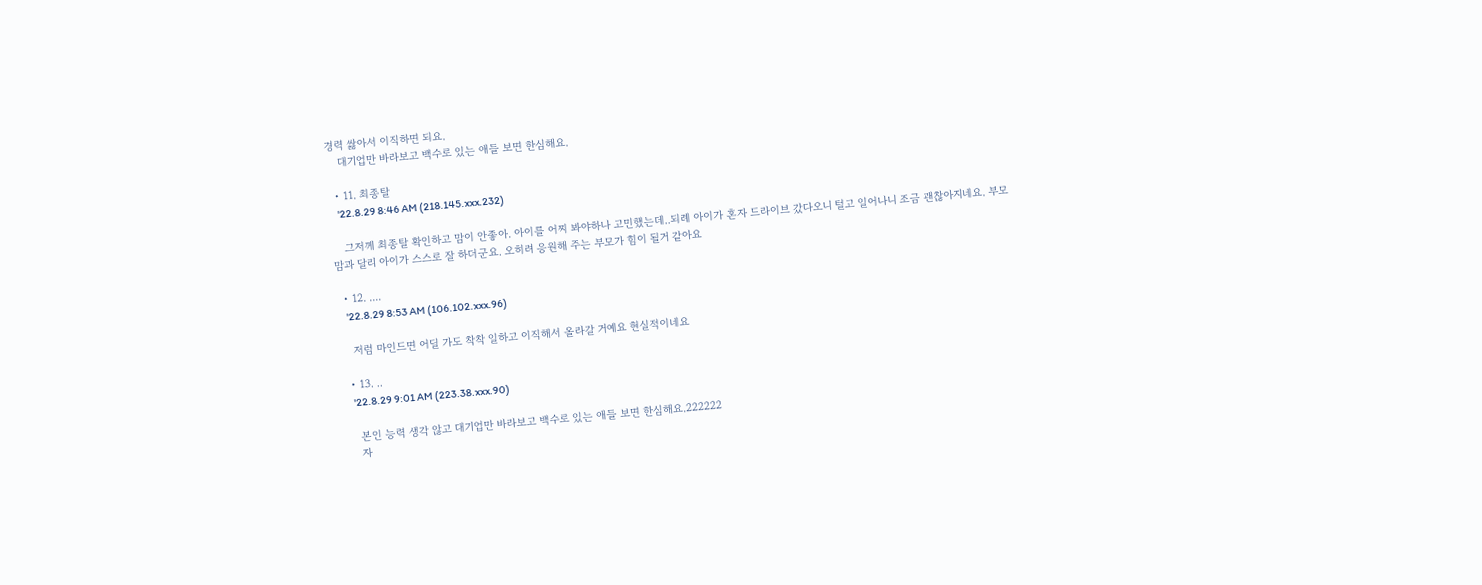경력 쌇아서 이직하면 되요.
    대기업만 바라보고 백수로 있는 애들 보면 한심해요.

  • 11. 최종탈
    '22.8.29 8:46 AM (218.145.xxx.232)

    그저께 최종탈 확인하고 맘이 안좋아. 아이를 어찌 봐야하나 고민했는데..되례 아이가 혼자 드라이브 갔다오니 털고 일어나니 조금 괜찮아지네요. 부모 맘과 달리 아이가 스스로 잘 하더군요. 오히려 응원해 주는 부모가 힘이 될거 같아요

  • 12. ....
    '22.8.29 8:53 AM (106.102.xxx.96)

    저럼 마인드면 어딜 가도 착착 일하고 이직해서 올라갈 거예요 현실적이네요

  • 13. ..
    '22.8.29 9:01 AM (223.38.xxx.90)

    본인 능력 생각 않고 대기업만 바라보고 백수로 있는 애들 보면 한심해요.222222
    자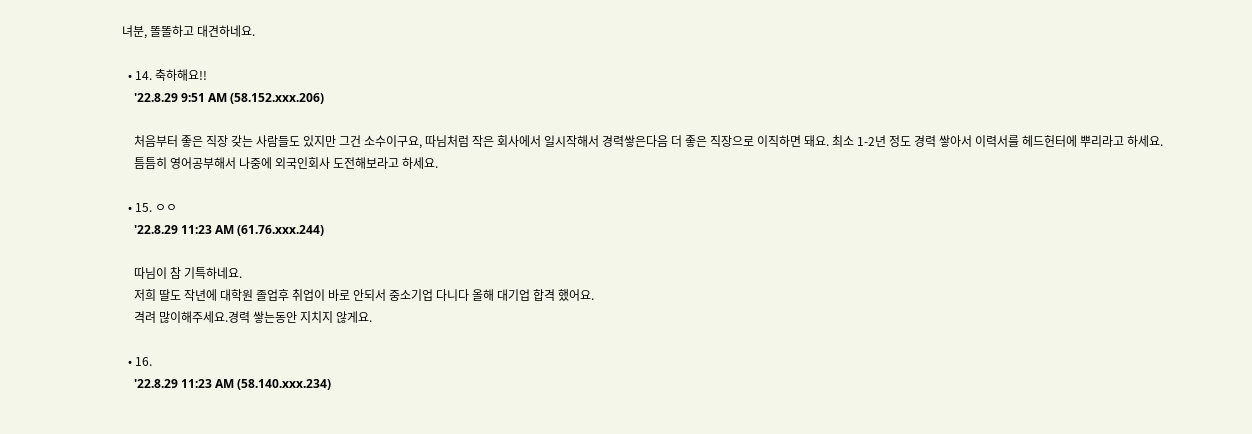녀분, 똘똘하고 대견하네요.

  • 14. 축하해요!!
    '22.8.29 9:51 AM (58.152.xxx.206)

    처음부터 좋은 직장 갖는 사람들도 있지만 그건 소수이구요, 따님처럼 작은 회사에서 일시작해서 경력쌓은다음 더 좋은 직장으로 이직하면 돼요. 최소 1-2년 정도 경력 쌓아서 이력서를 헤드헌터에 뿌리라고 하세요.
    틈틈히 영어공부해서 나중에 외국인회사 도전해보라고 하세요.

  • 15. ㅇㅇ
    '22.8.29 11:23 AM (61.76.xxx.244)

    따님이 참 기특하네요.
    저희 딸도 작년에 대학원 졸업후 취업이 바로 안되서 중소기업 다니다 올해 대기업 합격 했어요.
    격려 많이해주세요.경력 쌓는동안 지치지 않게요.

  • 16.
    '22.8.29 11:23 AM (58.140.xxx.234)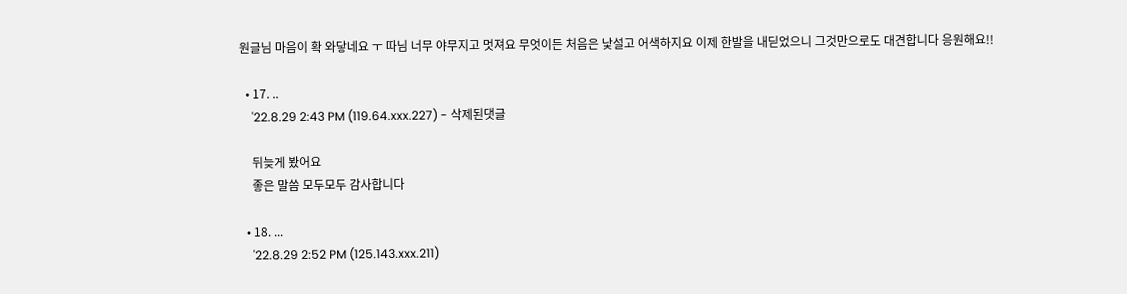원글님 마음이 확 와닿네요 ㅜ 따님 너무 야무지고 멋져요 무엇이든 처음은 낯설고 어색하지요 이제 한발을 내딛었으니 그것만으로도 대견합니다 응원해요!!

  • 17. ..
    '22.8.29 2:43 PM (119.64.xxx.227) - 삭제된댓글

    뒤늦게 봤어요
    좋은 말씀 모두모두 감사합니다

  • 18. ...
    '22.8.29 2:52 PM (125.143.xxx.211)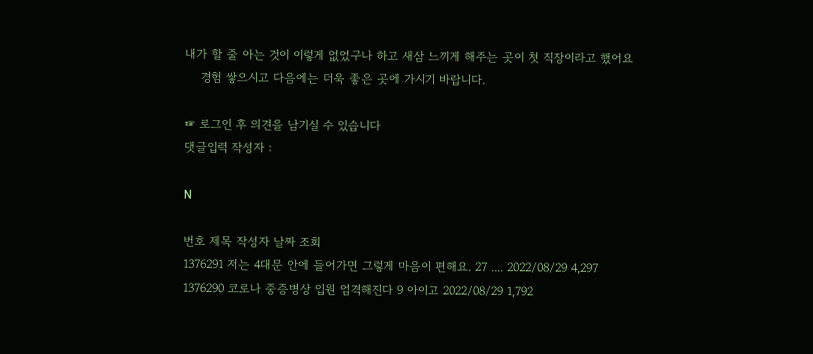내가 할 줄 아는 것이 이렇게 없었구나 하고 새삼 느끼게 해주는 곳이 첫 직장이라고 했어요
    경험 쌓으시고 다음에는 더욱 좋은 곳에 가시기 바랍니다.

☞ 로그인 후 의견을 남기실 수 있습니다
댓글입력 작성자 :

N

번호 제목 작성자 날짜 조회
1376291 저는 4대문 안에 들어가면 그렇게 마음이 편해요. 27 .... 2022/08/29 4,297
1376290 코로나 중증병상 입원 엄격해진다 9 아이고 2022/08/29 1,792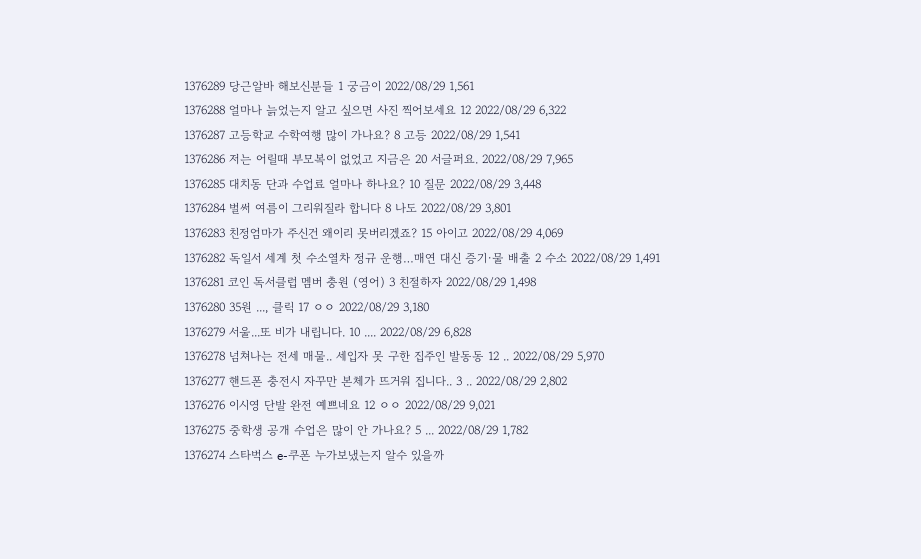1376289 당근알바 해보신분들 1 궁금이 2022/08/29 1,561
1376288 얼마나 늙었는지 알고 싶으면 사진 찍어보세요 12 2022/08/29 6,322
1376287 고등학교 수학여행 많이 가나요? 8 고등 2022/08/29 1,541
1376286 저는 어릴때 부모복이 없었고 지금은 20 서글퍼요. 2022/08/29 7,965
1376285 대치동 단과 수업료 얼마나 하나요? 10 질문 2022/08/29 3,448
1376284 벌써 여름이 그리워질라 합니다 8 나도 2022/08/29 3,801
1376283 친정엄마가 주신건 왜이리 못버리겠죠? 15 아이고 2022/08/29 4,069
1376282 독일서 세계 첫 수소열차 정규 운행…매연 대신 증기·물 배출 2 수소 2022/08/29 1,491
1376281 코인 독서클럽 멤버 충원 (영어) 3 친절하자 2022/08/29 1,498
1376280 35원 ..., 클릭 17 ㅇㅇ 2022/08/29 3,180
1376279 서울...또 비가 내립니다. 10 .... 2022/08/29 6,828
1376278 넘쳐나는 전세 매물.. 세입자 못 구한 집주인 발동동 12 .. 2022/08/29 5,970
1376277 핸드폰 충전시 자꾸만 본체가 뜨거워 집니다.. 3 .. 2022/08/29 2,802
1376276 이시영 단발 완전 예쁘네요 12 ㅇㅇ 2022/08/29 9,021
1376275 중학생 공개 수업은 많이 안 가나요? 5 ... 2022/08/29 1,782
1376274 스타벅스 e-쿠폰 누가보냈는지 알수 있을까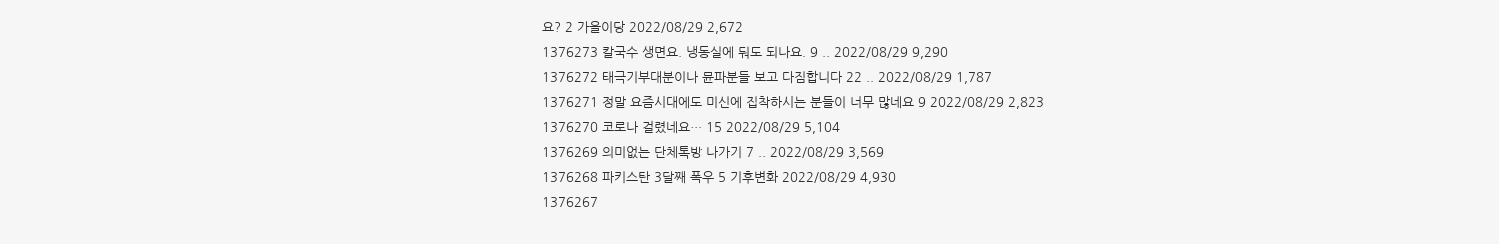요? 2 가을이당 2022/08/29 2,672
1376273 칼국수 생면요. 냉동실에 둬도 되나요. 9 .. 2022/08/29 9,290
1376272 태극기부대분이나 뮨파분들 보고 다짐합니다 22 .. 2022/08/29 1,787
1376271 정말 요즘시대에도 미신에 집착하시는 분들이 너무 많네요 9 2022/08/29 2,823
1376270 코로나 걸렸네요… 15 2022/08/29 5,104
1376269 의미없는 단체톡방 나가기 7 .. 2022/08/29 3,569
1376268 파키스탄 3달째 폭우 5 기후변화 2022/08/29 4,930
1376267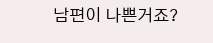남편이 나쁜거죠?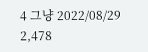4 그냥 2022/08/29 2,478